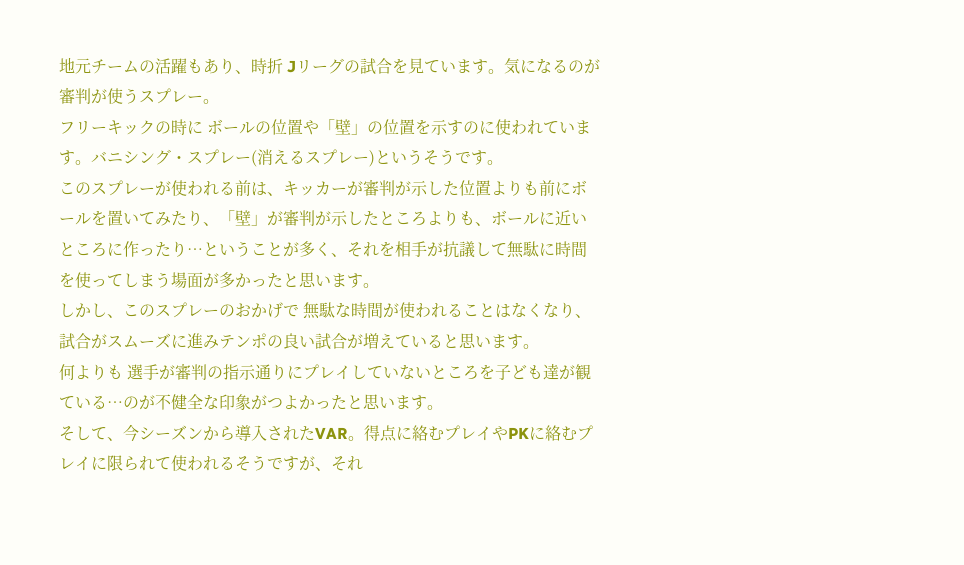地元チームの活躍もあり、時折 Jリーグの試合を見ています。気になるのが 審判が使うスプレー。
フリーキックの時に ボールの位置や「壁」の位置を示すのに使われています。バニシング・スプレー(消えるスプレー)というそうです。
このスプレーが使われる前は、キッカーが審判が示した位置よりも前にボールを置いてみたり、「壁」が審判が示したところよりも、ボールに近いところに作ったり…ということが多く、それを相手が抗議して無駄に時間を使ってしまう場面が多かったと思います。
しかし、このスプレーのおかげで 無駄な時間が使われることはなくなり、試合がスムーズに進みテンポの良い試合が増えていると思います。
何よりも 選手が審判の指示通りにプレイしていないところを子ども達が観ている…のが不健全な印象がつよかったと思います。
そして、今シーズンから導入されたVAR。得点に絡むプレイやPKに絡むプレイに限られて使われるそうですが、それ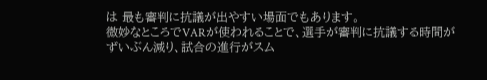は 最も審判に抗議が出やすい場面でもあります。
微妙なところでVARが使われることで、選手が審判に抗議する時間がずいぶん減り、試合の進行がスム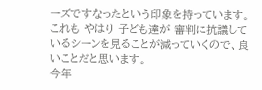ーズですなったという印象を持っています。
これも やはり 子ども達が 審判に抗議しているシーンを見ることが減っていくので、良いことだと思います。
今年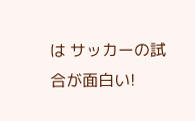は サッカーの試合が面白い!